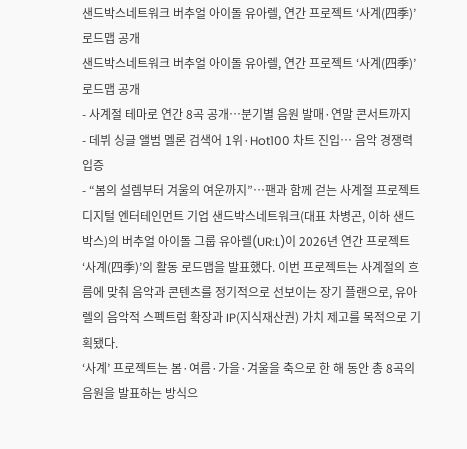샌드박스네트워크 버추얼 아이돌 유아렐, 연간 프로젝트 ‘사계(四季)’ 로드맵 공개
샌드박스네트워크 버추얼 아이돌 유아렐, 연간 프로젝트 ‘사계(四季)’ 로드맵 공개
- 사계절 테마로 연간 8곡 공개…분기별 음원 발매·연말 콘서트까지
- 데뷔 싱글 앨범 멜론 검색어 1위·Hot100 차트 진입… 음악 경쟁력 입증
- “봄의 설렘부터 겨울의 여운까지”…팬과 함께 걷는 사계절 프로젝트
디지털 엔터테인먼트 기업 샌드박스네트워크(대표 차병곤, 이하 샌드박스)의 버추얼 아이돌 그룹 유아렐(UR:L)이 2026년 연간 프로젝트 ‘사계(四季)’의 활동 로드맵을 발표했다. 이번 프로젝트는 사계절의 흐름에 맞춰 음악과 콘텐츠를 정기적으로 선보이는 장기 플랜으로, 유아렐의 음악적 스펙트럼 확장과 IP(지식재산권) 가치 제고를 목적으로 기획됐다.
‘사계’ 프로젝트는 봄·여름·가을·겨울을 축으로 한 해 동안 총 8곡의 음원을 발표하는 방식으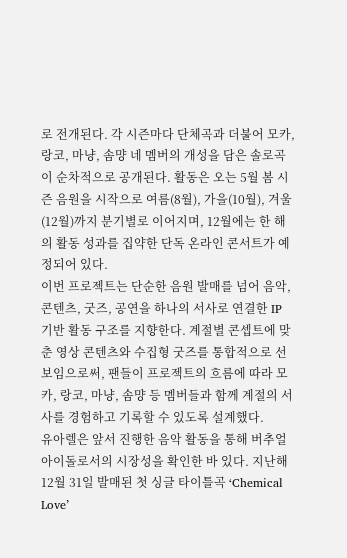로 전개된다. 각 시즌마다 단체곡과 더불어 모카, 랑코, 마냥, 솜먕 네 멤버의 개성을 담은 솔로곡이 순차적으로 공개된다. 활동은 오는 5월 봄 시즌 음원을 시작으로 여름(8월), 가을(10월), 겨울(12월)까지 분기별로 이어지며, 12월에는 한 해의 활동 성과를 집약한 단독 온라인 콘서트가 예정되어 있다.
이번 프로젝트는 단순한 음원 발매를 넘어 음악, 콘텐츠, 굿즈, 공연을 하나의 서사로 연결한 IP 기반 활동 구조를 지향한다. 계절별 콘셉트에 맞춘 영상 콘텐츠와 수집형 굿즈를 통합적으로 선보임으로써, 팬들이 프로젝트의 흐름에 따라 모카, 랑코, 마냥, 솜먕 등 멤버들과 함께 계절의 서사를 경험하고 기록할 수 있도록 설계했다.
유아렐은 앞서 진행한 음악 활동을 통해 버추얼 아이돌로서의 시장성을 확인한 바 있다. 지난해 12월 31일 발매된 첫 싱글 타이틀곡 ‘Chemical Love’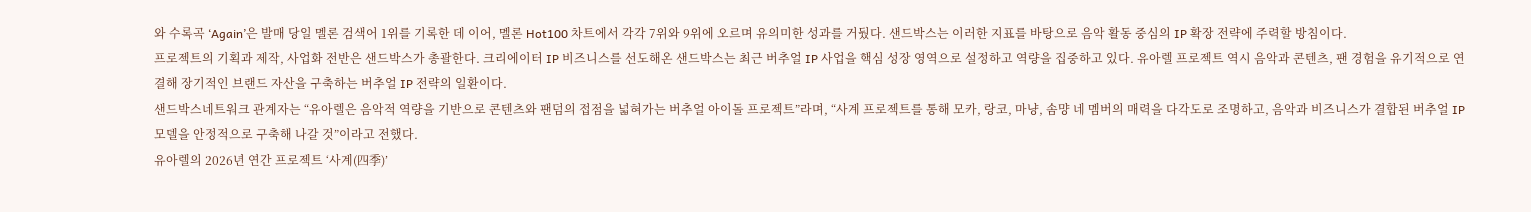와 수록곡 ‘Again’은 발매 당일 멜론 검색어 1위를 기록한 데 이어, 멜론 Hot100 차트에서 각각 7위와 9위에 오르며 유의미한 성과를 거뒀다. 샌드박스는 이러한 지표를 바탕으로 음악 활동 중심의 IP 확장 전략에 주력할 방침이다.
프로젝트의 기획과 제작, 사업화 전반은 샌드박스가 총괄한다. 크리에이터 IP 비즈니스를 선도해온 샌드박스는 최근 버추얼 IP 사업을 핵심 성장 영역으로 설정하고 역량을 집중하고 있다. 유아렐 프로젝트 역시 음악과 콘텐츠, 팬 경험을 유기적으로 연결해 장기적인 브랜드 자산을 구축하는 버추얼 IP 전략의 일환이다.
샌드박스네트워크 관계자는 “유아렐은 음악적 역량을 기반으로 콘텐츠와 팬덤의 접점을 넓혀가는 버추얼 아이돌 프로젝트”라며, “사계 프로젝트를 통해 모카, 랑코, 마냥, 솜먕 네 멤버의 매력을 다각도로 조명하고, 음악과 비즈니스가 결합된 버추얼 IP 모델을 안정적으로 구축해 나갈 것”이라고 전했다.
유아렐의 2026년 연간 프로젝트 ‘사계(四季)’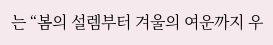는 “봄의 설렘부터 겨울의 여운까지 우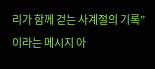리가 함께 걷는 사계절의 기록”이라는 메시지 아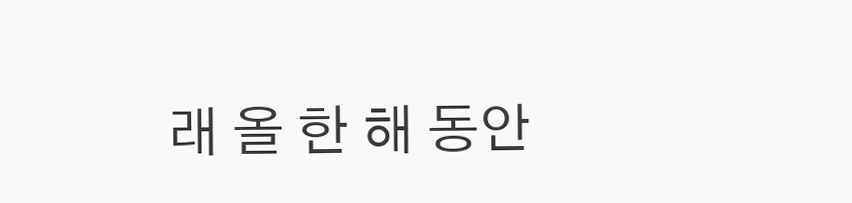래 올 한 해 동안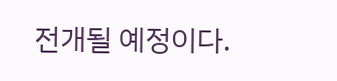전개될 예정이다.